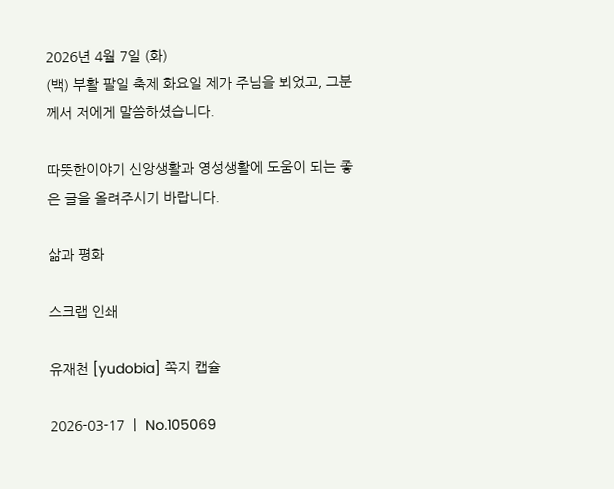2026년 4월 7일 (화)
(백) 부활 팔일 축제 화요일 제가 주님을 뵈었고, 그분께서 저에게 말씀하셨습니다.

따뜻한이야기 신앙생활과 영성생활에 도움이 되는 좋은 글을 올려주시기 바랍니다.

삶과 평화

스크랩 인쇄

유재천 [yudobia] 쪽지 캡슐

2026-03-17 ㅣ No.105069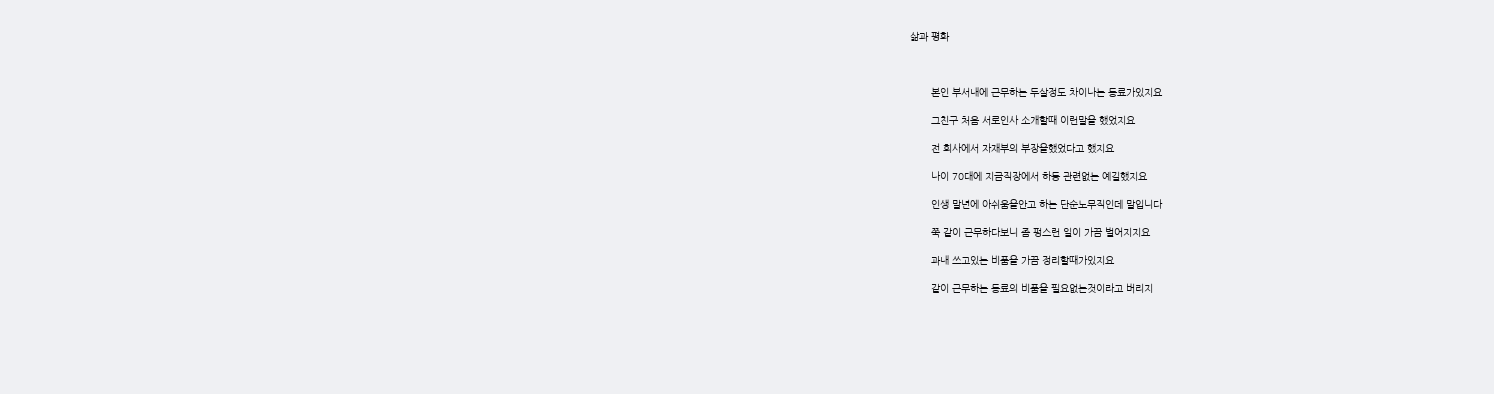삶과 평화



       본인 부서내에 근무하는 두살정도 차이나는 동료가있지요

       그친구 처음 서로인사 소개할때 이런말을 했었지요

       전 회사에서 자재부의 부장을했었다고 했지요

       나이 70대에 지금직장에서 하등 관련없는 예길했지요

       인생 말년에 아쉬움을안고 하는 단순노무직인데 말입니다

       쭉 같이 근무하다보니 좀 펑스런 일이 가끔 벌어지지요

       과내 쓰고있는 비품을 가끔 정리할때가있지요

       같이 근무하는 동료의 비품을 필요없는것이라고 버리지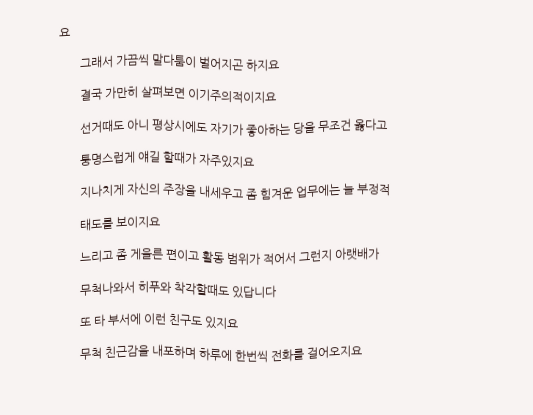요

       그래서 가끔씩 말다툼이 벌어지곤 하지요

       결국 가만히 살펴보면 이기주의적이지요

       선거때도 아니 평상시에도 자기가 좋아하는 당을 무조건 옳다고

       퉁명스럽게 얘길 할때가 자주있지요

       지나치게 자신의 주장을 내세우고 좀 힘겨운 업무에는 늘 부정적

       태도를 보이지요

       느리고 좀 게을른 편이고 활동 범위가 적어서 그런지 아랫배가

       무척나와서 히푸와 착각할때도 있답니다

       또 타 부서에 이런 친구도 있지요

       무척 친근감을 내포하며 하루에 한번씩 전화를 걸어오지요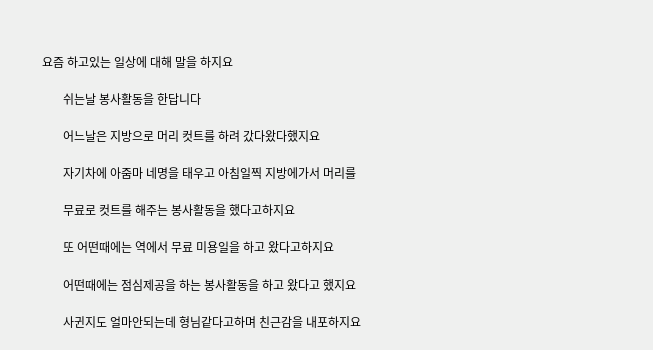요즘 하고있는 일상에 대해 말을 하지요

       쉬는날 봉사활동을 한답니다

       어느날은 지방으로 머리 컷트를 하려 갔다왔다했지요

       자기차에 아줌마 네명을 태우고 아침일찍 지방에가서 머리를

       무료로 컷트를 해주는 봉사활동을 했다고하지요

       또 어떤때에는 역에서 무료 미용일을 하고 왔다고하지요

       어떤때에는 점심제공을 하는 봉사활동을 하고 왔다고 했지요

       사귄지도 얼마안되는데 형님같다고하며 친근감을 내포하지요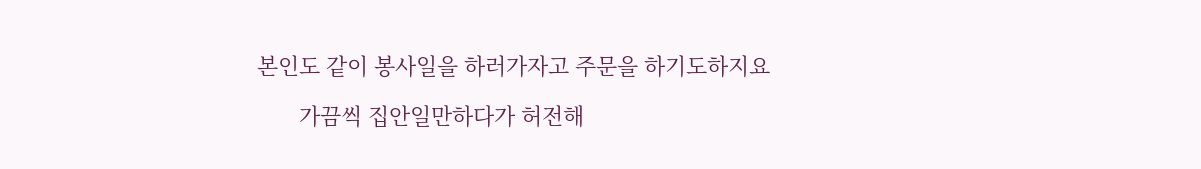본인도 같이 봉사일을 하러가자고 주문을 하기도하지요

       가끔씩 집안일만하다가 허전해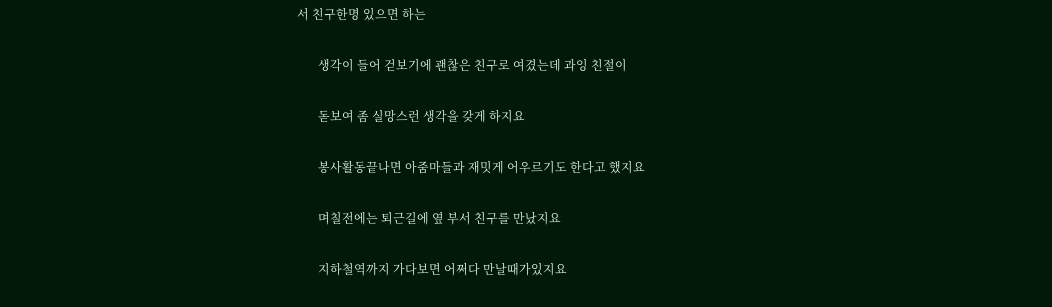서 친구한명 있으면 하는

       생각이 들어 걷보기에 괜찮은 친구로 여겼는데 과잉 친절이

       돋보여 좀 실망스런 생각을 갖게 하지요

       봉사활동끝나면 아줌마들과 재밋게 어우르기도 한다고 했지요

       며칠전에는 퇴근길에 옆 부서 친구를 만났지요

       지하철역까지 가다보면 어쩌다 만날때가있지요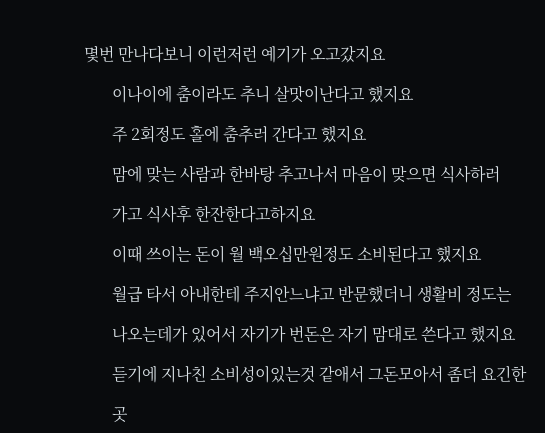몇번 만나다보니 이런저런 예기가 오고갔지요

       이나이에 춤이라도 추니 살맛이난다고 했지요

       주 2회정도 홀에 춤추러 간다고 했지요

       맘에 맞는 사람과 한바탕 추고나서 마음이 맞으면 식사하러

       가고 식사후 한잔한다고하지요

       이때 쓰이는 돈이 월 백오십만원정도 소비된다고 했지요

       월급 타서 아내한테 주지안느냐고 반문했더니 생활비 정도는

       나오는데가 있어서 자기가 번돈은 자기 맘대로 쓴다고 했지요

       듣기에 지나친 소비성이있는것 같애서 그돈모아서 좀더 요긴한

       곳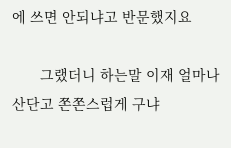에 쓰면 안되냐고 반문했지요

       그랬더니 하는말 이재 얼마나 산단고 쫀쫀스럽게 구냐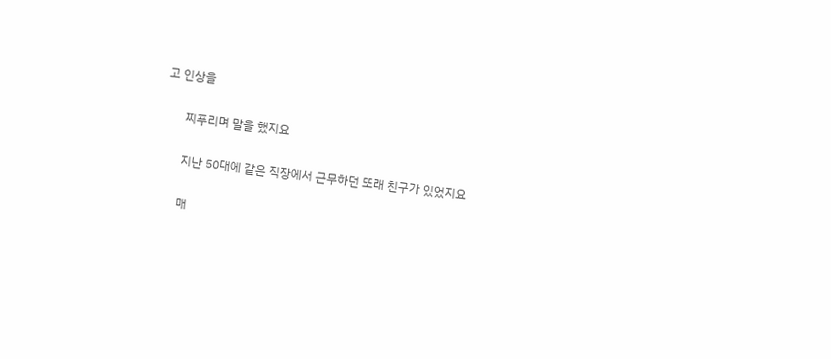고 인상을

       찌푸리며 말을 했지요

       지난 50대에 같은 직장에서 근무하던 또래 친구가 있었지요

       매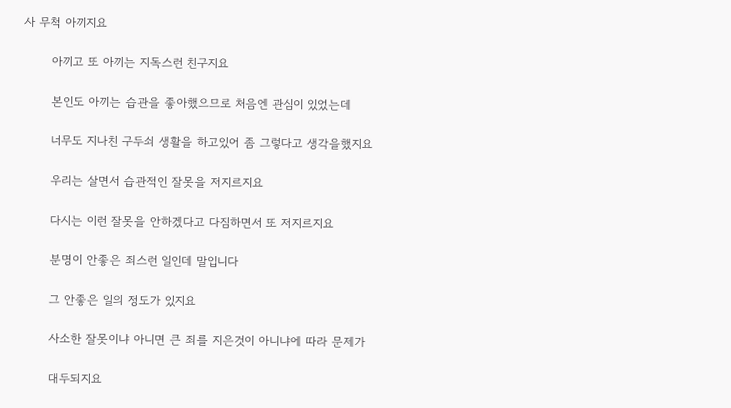사 무척 아끼지요

       아끼고 또 아끼는 지독스런 친구지요

       본인도 아끼는 습관을 좋아했으므로 처음엔 관심이 있었는데

       너무도 지나친 구두쇠 생활을 하고있어 좀 그렇다고 생각을했지요

       우리는 살면서 습관적인 잘못을 저지르지요

       다시는 이런 잘못을 안하겠다고 다짐하면서 또 저지르지요

       분명이 안좋은 죄스런 일인데 말입니다

       그 안좋은 일의 정도가 있지요

       사소한 잘못이냐 아니면 큰 죄를 지은것이 아니냐에 따라 문제가

       대두되지요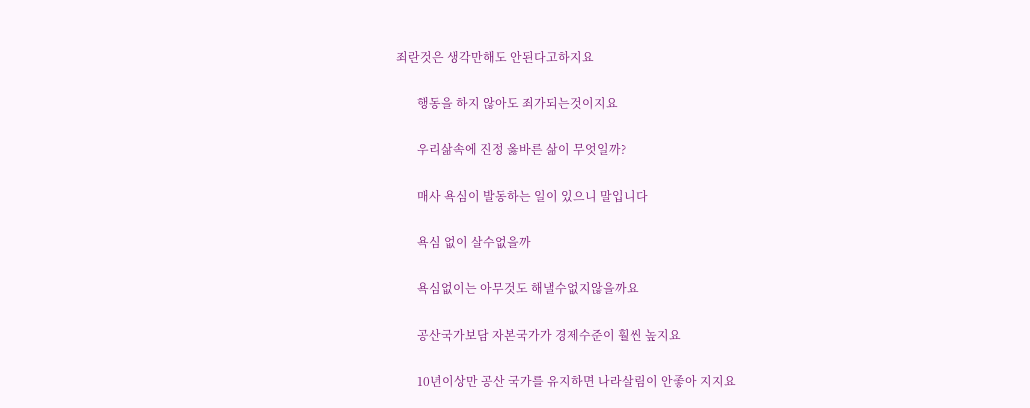죄란것은 생각만해도 안된다고하지요

       행동을 하지 않아도 죄가되는것이지요

       우리삶속에 진정 옳바른 삶이 무엇일까?

       매사 욕심이 발동하는 일이 있으니 말입니다

       욕심 없이 살수없을까

       욕심없이는 아무것도 해낼수없지않을까요

       공산국가보담 자본국가가 경제수준이 훨씬 높지요

       10년이상만 공산 국가를 유지하면 나라살림이 안좋아 지지요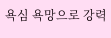욕심 욕망으로 강력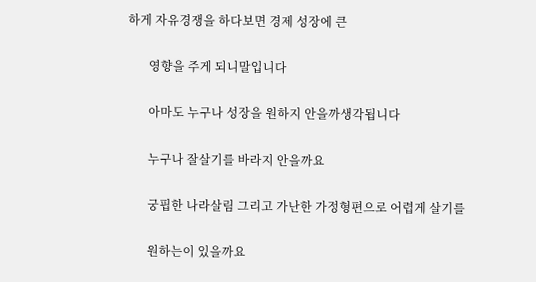하게 자유경쟁을 하다보면 경제 성장에 큰

       영향을 주게 되니말입니다

       아마도 누구나 성장을 원하지 안을까생각됩니다

       누구나 잘살기를 바라지 안을까요

       궁핍한 나라살림 그리고 가난한 가정형편으로 어렵게 살기를

       원하는이 있을까요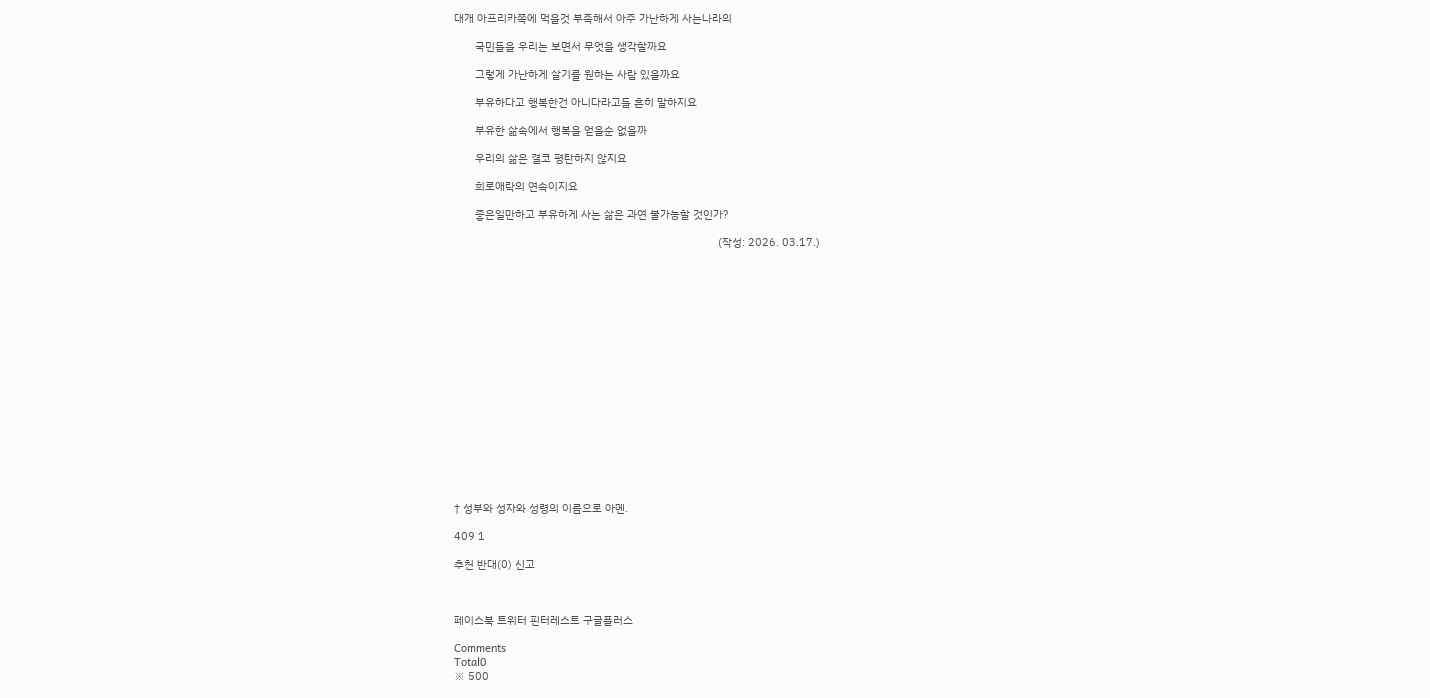대개 아프리카쪽에 먹을것 부족해서 아주 가난하게 사는나라의

       국민들을 우리는 보면서 무엇을 생각할까요

       그렇게 가난하게 살기를 원하는 사람 있을까요

       부유하다고 행복한건 아니다라고들 흔히 말하지요

       부유한 삶속에서 행복을 얻을순 없을까

       우리의 삶은 결코 평탄하지 않지요

       희로애락의 연속이지요

       좋은일만하고 부유하게 사는 삶은 과연 불가능할 것인가?

                                                                                        (작성: 2026. 03.17.)


















† 성부와 성자와 성령의 이름으로 아멘.

409 1

추천 반대(0) 신고



페이스북 트위터 핀터레스트 구글플러스

Comments
Total0
※ 500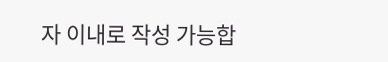자 이내로 작성 가능합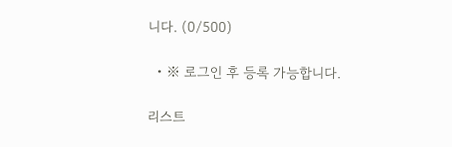니다. (0/500)

  • ※ 로그인 후 등록 가능합니다.

리스트